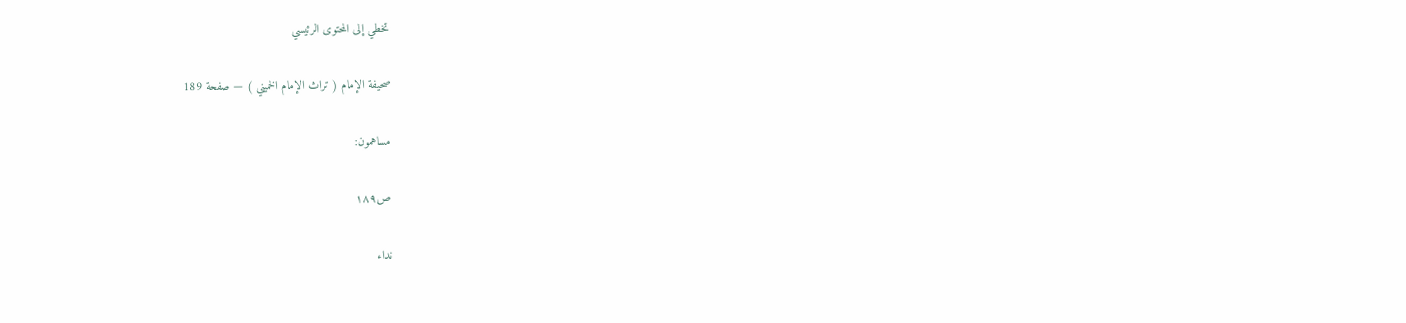تخطي إلى المحتوى الرئيسي

صحيفة الإمام ( تراث الإمام الخميني ) — صفحة 189

مساهمون:

ص١٨٩

نداء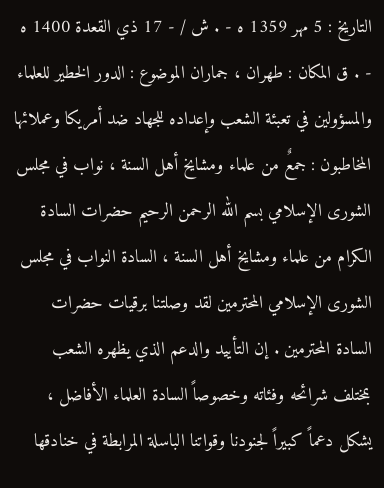التاريخ : 5 مهر 1359 ه - . ش / - 17 ذي القعدة 1400 ه - . ق المكان : طهران ، جماران الموضوع : الدور الخطير للعلماء والمسؤولين في تعبئة الشعب وإعداده للجهاد ضد أمريكا وعملائها المخاطبون : جمعٌ من علماء ومشايخ أهل السنة ، نواب في مجلس الشورى الإسلامي بسم الله الرحمن الرحيم حضرات السادة الكرام من علماء ومشايخ أهل السنة ، السادة النواب في مجلس الشورى الإسلامي المحترمين لقد وصلتنا برقيات حضرات السادة المحترمين . إن التأييد والدعم الذي يظهره الشعب بمختلف شرائحه وفئاته وخصوصاً السادة العلماء الأفاضل ، يشكل دعماً كبيراً لجنودنا وقواتنا الباسلة المرابطة في خنادقها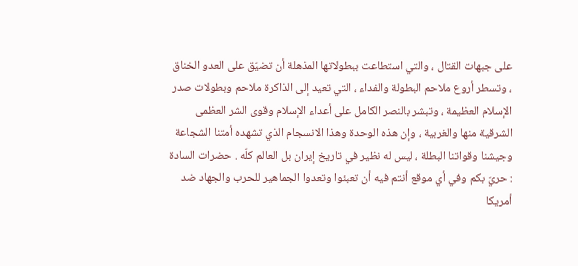على جبهات القتال ، والتي استطاعت ببطولاتها المذهلة أن تضيّق على العدو الخناق ، وتسطر أروع ملاحم البطولة والفداء ، التي تعيد إلى الذاكرة ملاحم وبطولات صدر الإسلام العظيمة ، وتبشر بالنصر الكامل على أعداء الإسلام وقوى الشر العظمى الشرقية منها والغربية ، وإن هذه الوحدة وهذا الانسجام الذي تشهده أمتنا الشجاعة وجيشنا وقواتنا البطلة ، ليس له نظير في تاريخ إيران بل العالم كلّه . حضرات السادة : حريّ بكم وفي أي موقع أنتم فيه أن تعبئوا وتعدوا الجماهير للحرب والجهاد ضد أمريكا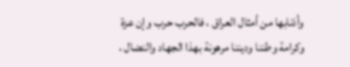وأذنابها من أمثال العراق ، فالحرب حرب وإن عزة وكرامة وطننا وديننا مرهونة بهذا الجهاد والنضال ،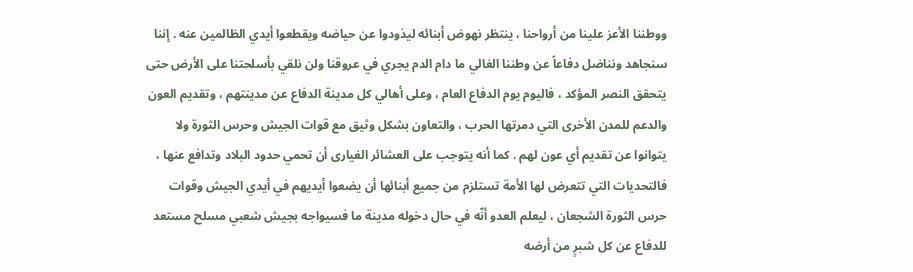ووطننا الأعز علينا من أرواحنا ، ينتظر نهوض أبنائه ليذودوا عن حياضه ويقطعوا أيدي الظالمين عنه . إننا سنجاهد ونناضل دفاعاً عن وطننا الغالي ما دام الدم يجري في عروقنا ولن نلقي بأسلحتنا على الأرض حتى يتحقق النصر المؤكد ، فاليوم يوم الدفاع العام ، وعلى أهالي كل مدينة الدفاع عن مدينتهم ، وتقديم العون والدعم للمدن الأخرى التي دمرتها الحرب ، والتعاون بشكل وثيق مع قوات الجيش وحرس الثورة ولا يتوانوا عن تقديم أي عون لهم . كما أنه يتوجب على العشائر الغيارى أن تحمي حدود البلاد وتدافع عنها ، فالتحديات التي تتعرض لها الأمة تستلزم من جميع أبنائها أن يضعوا أيديهم في أيدي الجيش وقوات حرس الثورة الشجعان ، ليعلم العدو أنّه في حال دخوله مدينة ما فسيواجه بجيش شعبي مسلح مستعد للدفاع عن كل شبرٍ من أرضه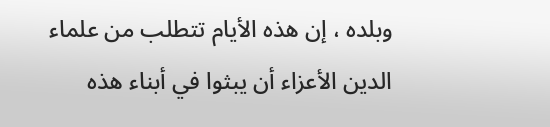وبلده ، إن هذه الأيام تتطلب من علماء الدين الأعزاء أن يبثوا في أبناء هذه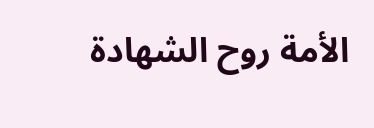الأمة روح الشهادة